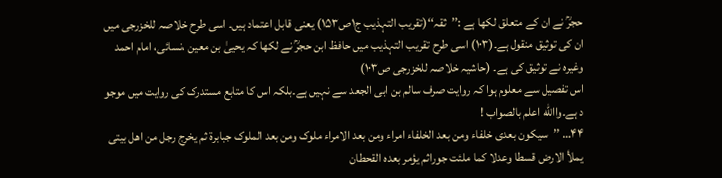حجرؒ نے ان کے متعلق لکھا ہے :’’ثقہ‘‘(تقریب التہذیب ج۱ص۱۵۳) یعنی قابل اعتماد ہیں۔ اسی طرح خلاصہ للخزرجی میں ان کی توثیق منقول ہے۔(۱۰۳) اسی طرح تقریب التہذیب میں حافظ ابن حجرؒ نے لکھا کہ یحییٰ بن معین ،نسائی، امام احمد وغیرہ نے توثیق کی ہے۔ (حاشیہ خلاصہ للخزرجی ص۱۰۳)
اس تفصیل سے معلوم ہوا کہ روایت صرف سالم بن ابی الجعد سے نہیں ہے۔بلکہ اس کا متابع مستدرک کی روایت میں موجو د ہے۔واالله اعلم بالصواب !
۴۴… ’’سیکون بعدی خلفاء ومن بعد الخلفاء امراء ومن بعد الامراء ملوک ومن بعد الملوک جبابرۃ ثم یخرج رجل من اھل بیتی یملأ الارض قسطا وعدلا کما ملئت جوراثم یؤمر بعدہ القحطان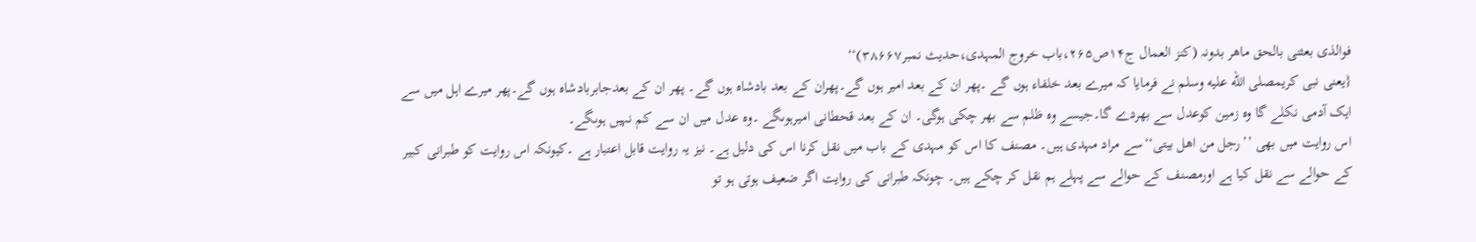فوالذی بعثنی بالحق ماھر بدونہ (کنز العمال ج۱۴ص۲۶۵،باب خروج المہدی،حدیث نمبر۳۸۶۶۷)‘‘
{یعنی نبی کریمصلى الله عليه وسلم نے فرمایا کہ میرے بعد خلفاء ہوں گے ۔پھر ان کے بعد امیر ہوں گے۔پھران کے بعد بادشاہ ہوں گے۔ پھر ان کے بعدجابربادشاہ ہوں گے۔پھر میرے اہل میں سے ایک آدمی نکلے گا وہ زمین کوعدل سے بھردے گا۔جیسے وہ ظلم سے بھر چکی ہوگی۔ ان کے بعد قحطانی امیرہوںگے ۔وہ عدل میں ان سے کم نہیں ہوںگے۔
اس روایت میں بھی ’’رجل من اھل بیتی‘‘سے مراد مہدی ہیں۔ مصنف کا اس کو مہدی کے باب میں نقل کرنا اس کی دلیل ہے۔ نیز یہ روایت قابل اعتبار ہے ۔کیونکہ اس روایت کو طبرانی کبیر کے حوالے سے نقل کیا ہے اورمصنف کے حوالے سے پہلے ہم نقل کر چکے ہیں۔ چونکہ طبرانی کی روایت اگر ضعیف ہوتی ہو تو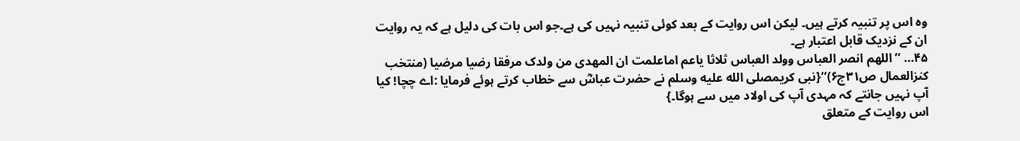وہ اس پر تنبیہ کرتے ہیں۔ لیکن اس روایت کے بعد کوئی تنبیہ نہیں کی ہے۔جو اس بات کی دلیل ہے کہ یہ روایت ان کے نزدیک قابل اعتبار ہے۔
۴۵… ’’اللھم انصر العباس وولد العباس ثلاثا یاعم اماعلمت ان المھدی من ولدک مرفقا رضیا مرضیا (منتخب کنزالعمال ص۳۱ج۶)‘‘{نبی کریمصلى الله عليه وسلم نے حضرت عباسؓ سے خطاب کرتے ہوئے فرمایا :اے چچا! کیا آپ نہیں جانتے کہ مہدی آپ کی اولاد میں سے ہوگا۔}
اس روایت کے متعلق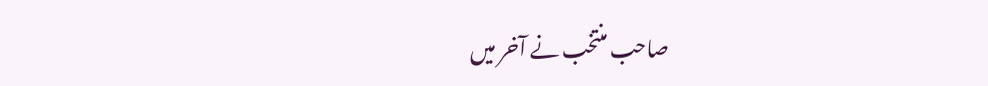صاحب منتخب نے آخر میں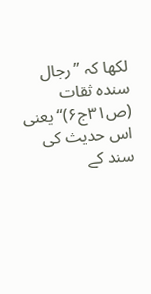لکھا کہ ’’رجال سندہ ثقات (ص۳۱ج۶)‘‘یعنی اس حدیث کی سند کے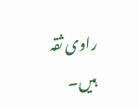راوی ثقہ ہیں۔